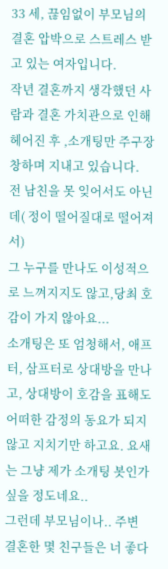33 세, 끊임없이 부모님의 결혼 압박으로 스트레스 받고 있는 여자입니다.
작년 결혼까지 생각했던 사람과 결혼 가치관으로 인해 헤어진 후 ,소개팅만 주구장창하며 지내고 있습니다.
전 남친을 못 잊어서도 아닌데( 정이 떨어질대로 떨어져서)
그 누구를 만나도 이성적으로 느껴지지도 않고,당최 호감이 가지 않아요...
소개팅은 또 엄청해서, 애프터, 삼프터로 상대방을 만나고, 상대방이 호감을 표해도 어떠한 감정의 동요가 되지 않고 지치기만 하고요. 요새는 그냥 제가 소개팅 봇인가 싶을 정도네요..
그런데 부모님이나.. 주변 결혼한 몇 친구들은 너 좋다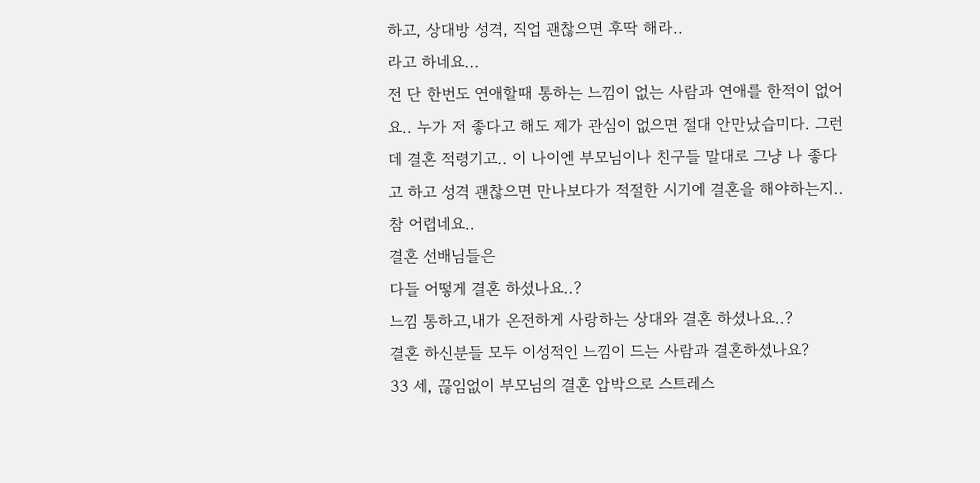하고, 상대방 성격, 직업 괜찮으면 후딱 해라..
라고 하네요...
전 단 한번도 연애할때 통하는 느낌이 없는 사람과 연애를 한적이 없어요.. 누가 저 좋다고 해도 제가 관심이 없으면 절대 안만났습미다. 그런데 결혼 적령기고.. 이 나이엔 부모님이나 친구들 말대로 그냥 나 좋다고 하고 성격 괜찮으면 만나보다가 적절한 시기에 결혼을 해야하는지..
참 어렵네요..
결혼 선배님들은
다들 어떻게 결혼 하셨나요..?
느낌 통하고,내가 온전하게 사랑하는 상대와 결혼 하셨나요..?
결혼 하신분들 모두 이성적인 느낌이 드는 사람과 결혼하셨나요?
33 세, 끊임없이 부모님의 결혼 압박으로 스트레스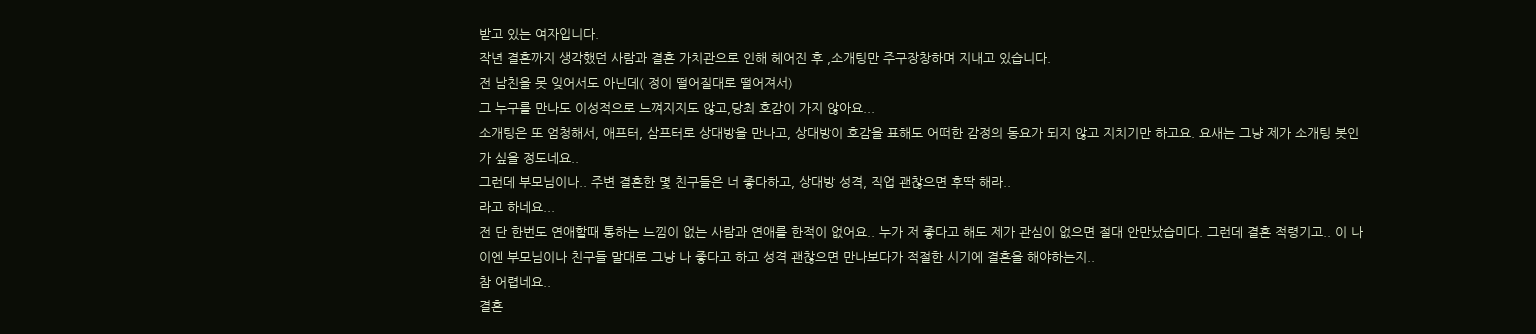받고 있는 여자입니다.
작년 결혼까지 생각했던 사람과 결혼 가치관으로 인해 헤어진 후 ,소개팅만 주구장창하며 지내고 있습니다.
전 남친을 못 잊어서도 아닌데( 정이 떨어질대로 떨어져서)
그 누구를 만나도 이성적으로 느껴지지도 않고,당최 호감이 가지 않아요...
소개팅은 또 엄청해서, 애프터, 삼프터로 상대방을 만나고, 상대방이 호감을 표해도 어떠한 감정의 동요가 되지 않고 지치기만 하고요. 요새는 그냥 제가 소개팅 봇인가 싶을 정도네요..
그런데 부모님이나.. 주변 결혼한 몇 친구들은 너 좋다하고, 상대방 성격, 직업 괜찮으면 후딱 해라..
라고 하네요...
전 단 한번도 연애할때 통하는 느낌이 없는 사람과 연애를 한적이 없어요.. 누가 저 좋다고 해도 제가 관심이 없으면 절대 안만났습미다. 그런데 결혼 적령기고.. 이 나이엔 부모님이나 친구들 말대로 그냥 나 좋다고 하고 성격 괜찮으면 만나보다가 적절한 시기에 결혼을 해야하는지..
참 어렵네요..
결혼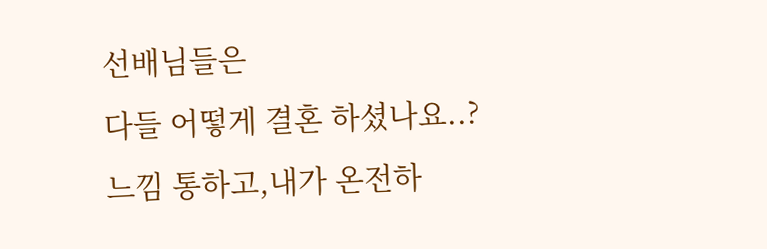선배님들은
다들 어떻게 결혼 하셨나요..?
느낌 통하고,내가 온전하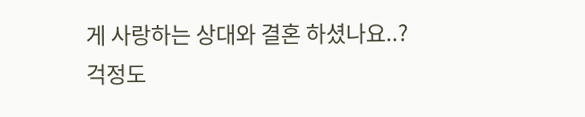게 사랑하는 상대와 결혼 하셨나요..?
걱정도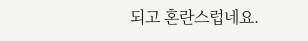되고 혼란스럽네요.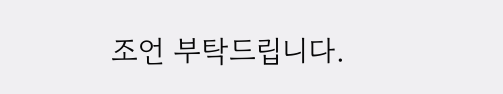조언 부탁드립니다.